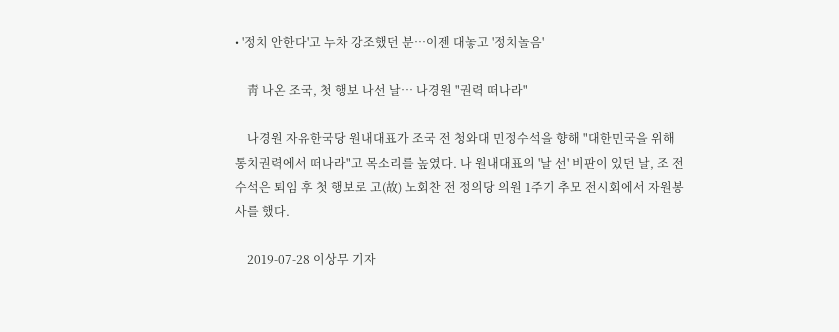• '정치 안한다'고 누차 강조했던 분…이젠 대놓고 '정치놀음'

    靑 나온 조국, 첫 행보 나선 날… 나경원 "권력 떠나라"

    나경원 자유한국당 원내대표가 조국 전 청와대 민정수석을 향해 "대한민국을 위해 통치권력에서 떠나라"고 목소리를 높였다. 나 원내대표의 '날 선' 비판이 있던 날, 조 전 수석은 퇴임 후 첫 행보로 고(故) 노회찬 전 정의당 의원 1주기 추모 전시회에서 자원봉사를 했다.

    2019-07-28 이상무 기자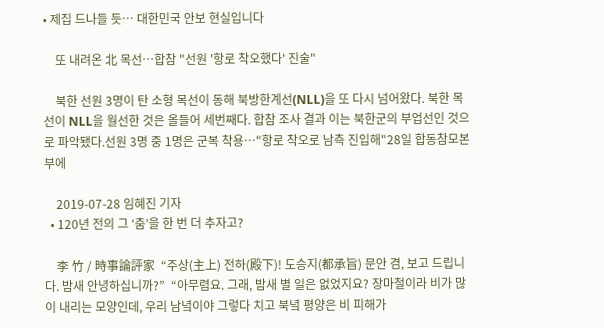• 제집 드나들 듯… 대한민국 안보 현실입니다

    또 내려온 北 목선…합참 "선원 '항로 착오했다' 진술"

    북한 선원 3명이 탄 소형 목선이 동해 북방한계선(NLL)을 또 다시 넘어왔다. 북한 목선이 NLL을 월선한 것은 올들어 세번째다. 합참 조사 결과 이는 북한군의 부업선인 것으로 파악됐다.선원 3명 중 1명은 군복 착용…"항로 착오로 남측 진입해"28일 합동참모본부에

    2019-07-28 임혜진 기자
  • 120년 전의 그 ‘춤’을 한 번 더 추자고?

    李 竹 / 時事論評家  “주상(主上) 전하(殿下)! 도승지(都承旨) 문안 겸, 보고 드립니다. 밤새 안녕하십니까?”  “아무렴요. 그래, 밤새 별 일은 없었지요? 장마철이라 비가 많이 내리는 모양인데, 우리 남녘이야 그렇다 치고 북녘 평양은 비 피해가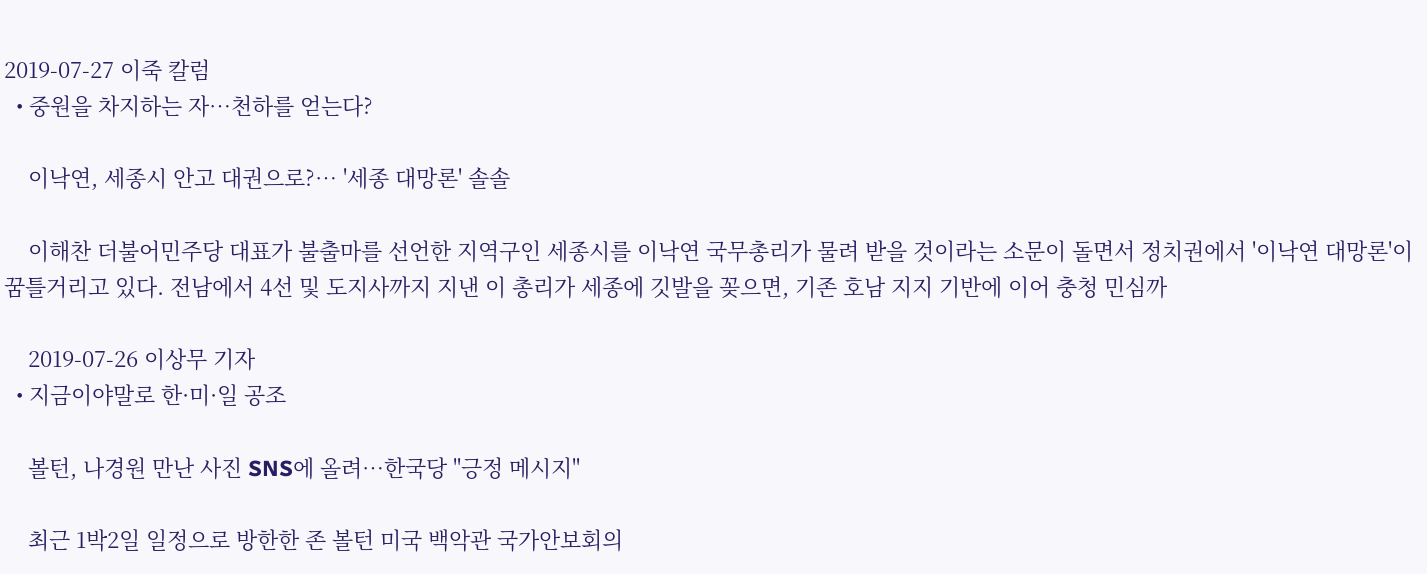2019-07-27 이죽 칼럼
  • 중원을 차지하는 자…천하를 얻는다?

    이낙연, 세종시 안고 대권으로?… '세종 대망론' 솔솔

    이해찬 더불어민주당 대표가 불출마를 선언한 지역구인 세종시를 이낙연 국무총리가 물려 받을 것이라는 소문이 돌면서 정치권에서 '이낙연 대망론'이 꿈틀거리고 있다. 전남에서 4선 및 도지사까지 지낸 이 총리가 세종에 깃발을 꽂으면, 기존 호남 지지 기반에 이어 충청 민심까

    2019-07-26 이상무 기자
  • 지금이야말로 한·미·일 공조

    볼턴, 나경원 만난 사진 SNS에 올려…한국당 "긍정 메시지"

    최근 1박2일 일정으로 방한한 존 볼턴 미국 백악관 국가안보회의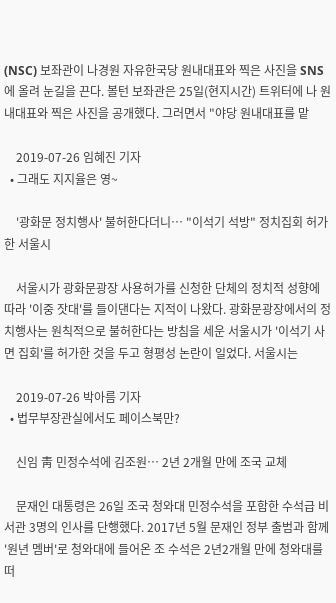(NSC) 보좌관이 나경원 자유한국당 원내대표와 찍은 사진을 SNS에 올려 눈길을 끈다. 볼턴 보좌관은 25일(현지시간) 트위터에 나 원내대표와 찍은 사진을 공개했다. 그러면서 "야당 원내대표를 맡

    2019-07-26 임혜진 기자
  • 그래도 지지율은 영~

    '광화문 정치행사' 불허한다더니… "이석기 석방" 정치집회 허가한 서울시

    서울시가 광화문광장 사용허가를 신청한 단체의 정치적 성향에 따라 '이중 잣대'를 들이댄다는 지적이 나왔다. 광화문광장에서의 정치행사는 원칙적으로 불허한다는 방침을 세운 서울시가 '이석기 사면 집회'를 허가한 것을 두고 형평성 논란이 일었다. 서울시는

    2019-07-26 박아름 기자
  • 법무부장관실에서도 페이스북만?

    신임 靑 민정수석에 김조원… 2년 2개월 만에 조국 교체

    문재인 대통령은 26일 조국 청와대 민정수석을 포함한 수석급 비서관 3명의 인사를 단행했다. 2017년 5월 문재인 정부 출범과 함께 '원년 멤버'로 청와대에 들어온 조 수석은 2년2개월 만에 청와대를 떠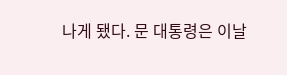나게 됐다. 문 대통령은 이날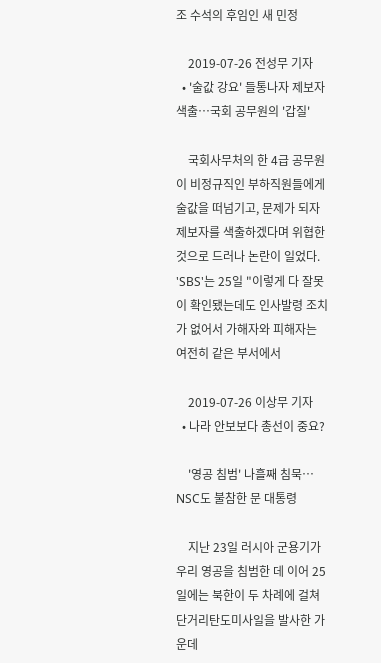조 수석의 후임인 새 민정

    2019-07-26 전성무 기자
  • '술값 강요' 들통나자 제보자 색출…국회 공무원의 '갑질'

    국회사무처의 한 4급 공무원이 비정규직인 부하직원들에게 술값을 떠넘기고, 문제가 되자 제보자를 색출하겠다며 위협한 것으로 드러나 논란이 일었다. 'SBS'는 25일 "이렇게 다 잘못이 확인됐는데도 인사발령 조치가 없어서 가해자와 피해자는 여전히 같은 부서에서

    2019-07-26 이상무 기자
  • 나라 안보보다 총선이 중요?

    '영공 침범' 나흘째 침묵… NSC도 불참한 문 대통령

    지난 23일 러시아 군용기가 우리 영공을 침범한 데 이어 25일에는 북한이 두 차례에 걸쳐 단거리탄도미사일을 발사한 가운데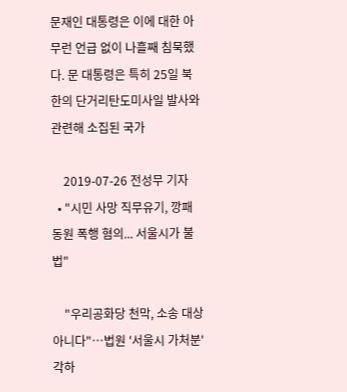문재인 대통령은 이에 대한 아무런 언급 없이 나흘째 침묵했다. 문 대통령은 특히 25일 북한의 단거리탄도미사일 발사와 관련해 소집된 국가

    2019-07-26 전성무 기자
  • "시민 사망 직무유기, 깡패 동원 폭행 혐의... 서울시가 불법"

    "우리공화당 천막, 소송 대상 아니다"…법원 '서울시 가처분' 각하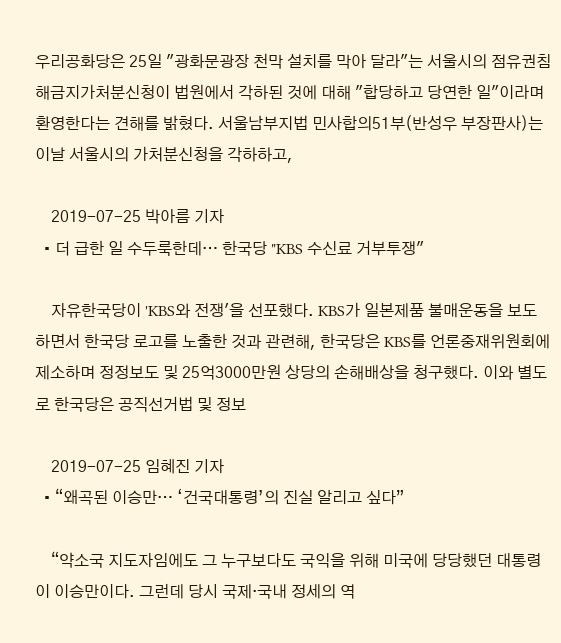우리공화당은 25일 "광화문광장 천막 설치를 막아 달라"는 서울시의 점유권침해금지가처분신청이 법원에서 각하된 것에 대해 "합당하고 당연한 일"이라며 환영한다는 견해를 밝혔다. 서울남부지법 민사합의51부(반성우 부장판사)는 이날 서울시의 가처분신청을 각하하고,

    2019-07-25 박아름 기자
  • 더 급한 일 수두룩한데… 한국당 "KBS 수신료 거부투쟁"

    자유한국당이 'KBS와 전쟁'을 선포했다. KBS가 일본제품 불매운동을 보도하면서 한국당 로고를 노출한 것과 관련해, 한국당은 KBS를 언론중재위원회에 제소하며 정정보도 및 25억3000만원 상당의 손해배상을 청구했다. 이와 별도로 한국당은 공직선거법 및 정보

    2019-07-25 임혜진 기자
  • “왜곡된 이승만… ‘건국대통령’의 진실 알리고 싶다”

    “약소국 지도자임에도 그 누구보다도 국익을 위해 미국에 당당했던 대통령이 이승만이다. 그런데 당시 국제‧국내 정세의 역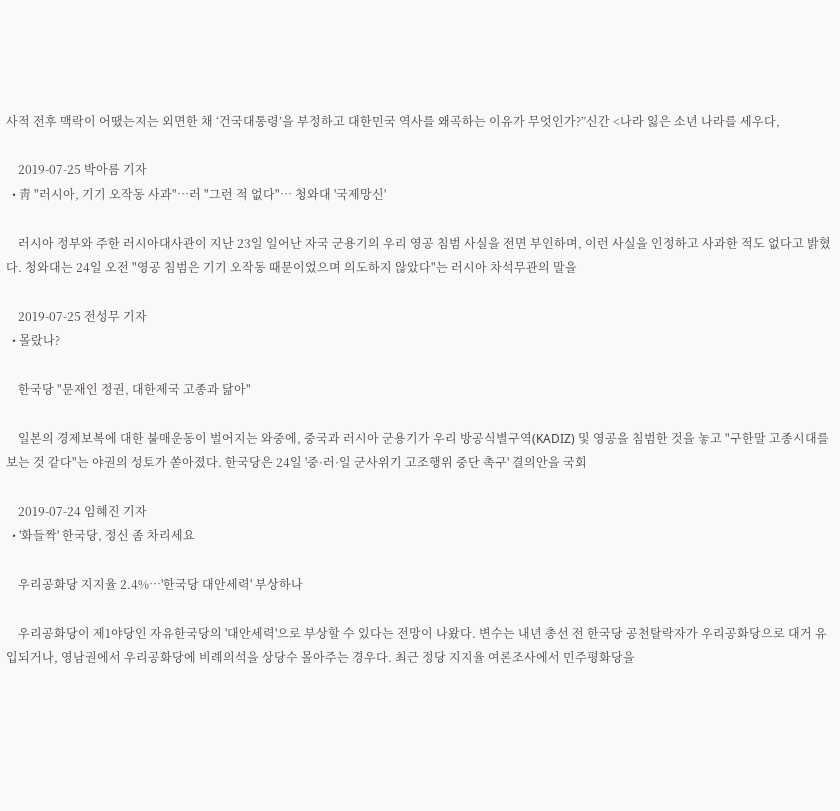사적 전후 맥락이 어땠는지는 외면한 채 ‘건국대통령’을 부정하고 대한민국 역사를 왜곡하는 이유가 무엇인가?”신간 <나라 잃은 소년 나라를 세우다,

    2019-07-25 박아름 기자
  • 靑 "러시아, 기기 오작동 사과"…러 "그런 적 없다"… 청와대 '국제망신'

    러시아 정부와 주한 러시아대사관이 지난 23일 일어난 자국 군용기의 우리 영공 침범 사실을 전면 부인하며, 이런 사실을 인정하고 사과한 적도 없다고 밝혔다. 청와대는 24일 오전 "영공 침범은 기기 오작동 때문이었으며 의도하지 않았다"는 러시아 차석무관의 말을

    2019-07-25 전성무 기자
  • 몰랐나?

    한국당 "문재인 정권, 대한제국 고종과 닮아"

    일본의 경제보복에 대한 불매운동이 벌어지는 와중에, 중국과 러시아 군용기가 우리 방공식별구역(KADIZ) 및 영공을 침범한 것을 놓고 "구한말 고종시대를 보는 것 같다"는 야권의 성토가 쏟아졌다. 한국당은 24일 '중·러·일 군사위기 고조행위 중단 촉구' 결의안을 국회

    2019-07-24 임혜진 기자
  • '화들짝' 한국당, 정신 좀 차리세요

    우리공화당 지지율 2.4%…'한국당 대안세력' 부상하나

    우리공화당이 제1야당인 자유한국당의 '대안세력'으로 부상할 수 있다는 전망이 나왔다. 변수는 내년 총선 전 한국당 공천탈락자가 우리공화당으로 대거 유입되거나, 영남권에서 우리공화당에 비례의석을 상당수 몰아주는 경우다. 최근 정당 지지율 여론조사에서 민주평화당을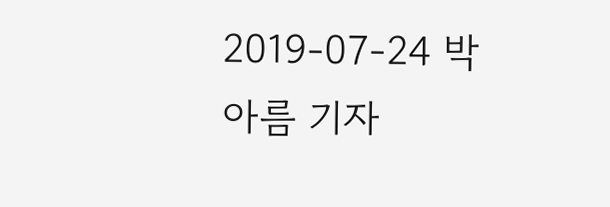2019-07-24 박아름 기자